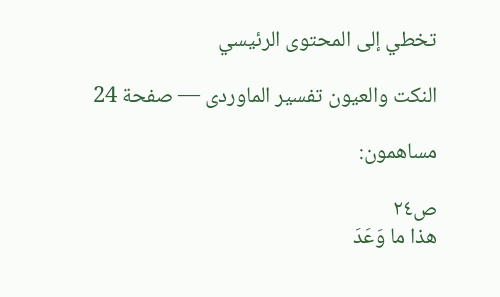تخطي إلى المحتوى الرئيسي

النكت والعيون تفسير الماوردى — صفحة 24

مساهمون:

ص٢٤
هذا ما وَعَدَ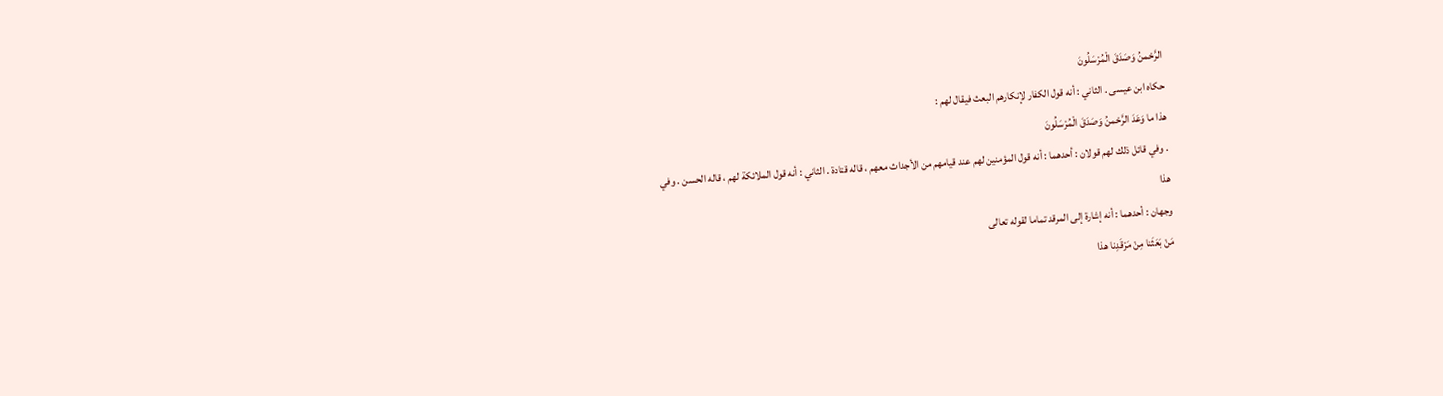الرَّحْمنُ وَصَدَقَ الْمُرْسَلُونَ
حكاه ابن عيسى . الثاني : أنه قول الكفار لإنكارهم البعث فيقال لهم :
هذا ما وَعَدَ الرَّحْمنُ وَصَدَقَ الْمُرْسَلُونَ
. وفي قائل ذلك لهم قولان : أحدهما : أنه قول المؤمنين لهم عند قيامهم من الأجداث معهم ، قاله قتادة . الثاني : أنه قول الملائكة لهم ، قاله الحسن . وفي
هذا
وجهان : أحدهما : أنه إشارة إلى المرقد تماما لقوله تعالى
مَنْ بَعَثَنا مِنْ مَرْقَدِنا هذا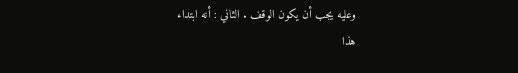وعليه يجب أن يكون الوقف . الثاني : أنه ابتداء
هذا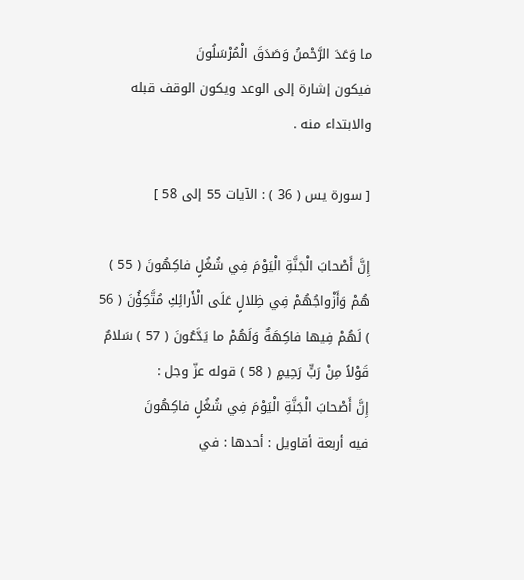ما وَعَدَ الرَّحْمنُ وَصَدَقَ الْمُرْسَلُونَ
فيكون إشارة إلى الوعد ويكون الوقف قبله والابتداء منه .

[ سورة يس ( 36 ) : الآيات 55 إلى 58 ]

إِنَّ أَصْحابَ الْجَنَّةِ الْيَوْمَ فِي شُغُلٍ فاكِهُونَ ( 55 ) هُمْ وَأَزْواجُهُمْ فِي ظِلالٍ عَلَى الْأَرائِكِ مُتَّكِؤُنَ ( 56 ) لَهُمْ فِيها فاكِهَةٌ وَلَهُمْ ما يَدَّعُونَ ( 57 ) سَلامٌ قَوْلاً مِنْ رَبٍّ رَحِيمٍ ( 58 ) قوله عزّ وجل :
إِنَّ أَصْحابَ الْجَنَّةِ الْيَوْمَ فِي شُغُلٍ فاكِهُونَ
فيه أربعة أقاويل : أحدها : في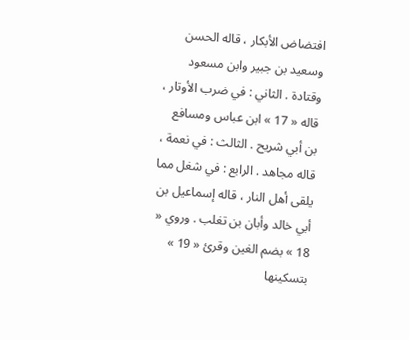افتضاض الأبكار ، قاله الحسن وسعيد بن جبير وابن مسعود وقتادة . الثاني : في ضرب الأوتار ، قاله « 17 » ابن عباس ومسافع بن أبي شريح . الثالث : في نعمة ، قاله مجاهد . الرابع : في شغل مما يلقى أهل النار ، قاله إسماعيل بن أبي خالد وأبان بن تغلب . وروي « 18 » بضم الغين وقرئ « 19 » بتسكينها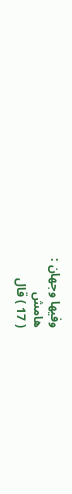وفيها وجهان :
هامش
( 17 ) قال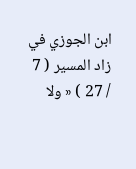ابن الجوزي في زاد المسير ( 7 / 27 ) « ولا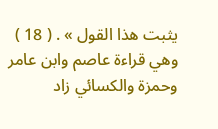يثبت هذا القول » . ( 18 ) وهي قراءة عاصم وابن عامر وحمزة والكسائي زاد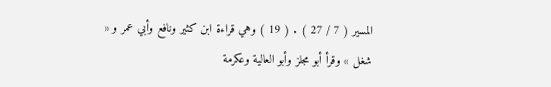المسير ( 7 / 27 ) . ( 19 ) وهي قراءة ابن كثير ونافع وأبي عمر و « شغل » وقرأ أبو مجلز وأبو العالية وعكرمة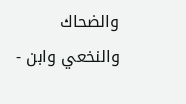والضحاك والنخعي وابن -